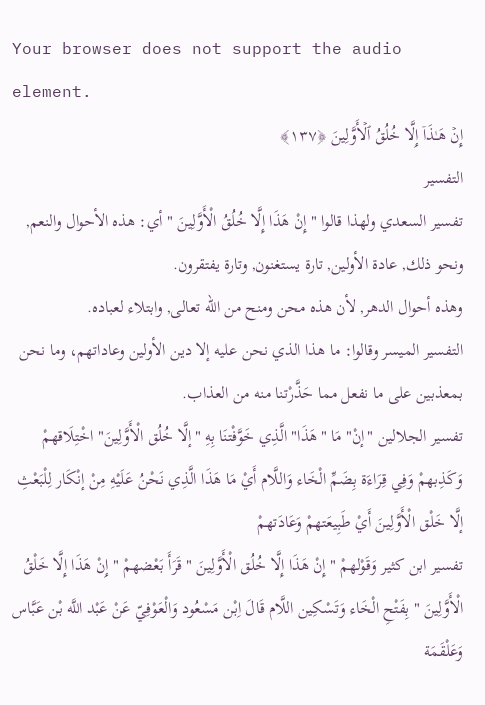Your browser does not support the audio element.
إِنۡ هَـٰذَاۤ إِلَّا خُلُقُ ٱلۡأَوَّلِینَ ﴿١٣٧﴾
التفسير
تفسير السعدي ولهذا قالوا " إِنْ هَذَا إِلَّا خُلُقُ الْأَوَّلِينَ " أي: هذه الأحوال والنعم, ونحو ذلك, عادة الأولين, تارة يستغنون, وتارة يفتقرون.
وهذه أحوال الدهر, لأن هذه محن ومنح من الله تعالى, وابتلاء لعباده.
التفسير الميسر وقالوا: ما هذا الذي نحن عليه إلا دين الأولين وعاداتهم، وما نحن بمعذبين على ما نفعل مما حَذَّرْتنا منه من العذاب.
تفسير الجلالين "إنْ" مَا "هَذَا" الَّذِي خَوَّفْتنَا بِهِ "إلَّا خُلُق الْأَوَّلِينَ" اخْتِلَاقهمْ وَكَذِبهمْ وَفِي قِرَاءَة بِضَمِّ الْخَاء وَاللَّام أَيْ مَا هَذَا الَّذِي نَحْنُ عَلَيْهِ مِنْ إنْكَار لِلْبَعْثِ إلَّا خَلْق الْأَوَّلِينَ أَيْ طَبِيعَتهمْ وَعَادَتهمْ
تفسير ابن كثير وَقَوْلهمْ " إِنْ هَذَا إِلَّا خُلُق الْأَوَّلِينَ " قَرَأَ بَعْضهمْ " إِنْ هَذَا إِلَّا خَلْقُ الْأَوَّلِينَ " بِفَتْحِ الْخَاء وَتَسْكِين اللَّام قَالَ اِبْن مَسْعُود وَالْعَوْفِيّ عَنْ عَبْد اللَّه بْن عَبَّاس وَعَلْقَمَة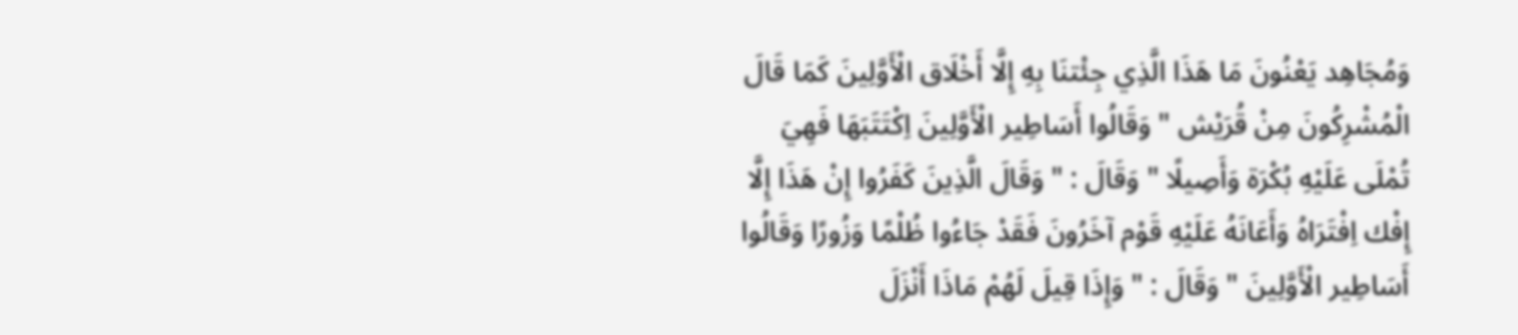وَمُجَاهِد يَعْنُونَ مَا هَذَا الَّذِي جِئْتنَا بِهِ إِلَّا أَخْلَاق الْأَوَّلِينَ كَمَا قَالَ الْمُشْرِكُونَ مِنْ قُرَيْش " وَقَالُوا أَسَاطِير الْأَوَّلِينَ اِكْتَتَبَهَا فَهِيَ تُمْلَى عَلَيْهِ بُكْرَة وَأَصِيلًا " وَقَالَ : " وَقَالَ الَّذِينَ كَفَرُوا إِنْ هَذَا إِلَّا إِفْك اِفْتَرَاهُ وَأَعَانَهُ عَلَيْهِ قَوْم آخَرُونَ فَقَدْ جَاءُوا ظُلْمًا وَزُورًا وَقَالُوا أَسَاطِير الْأَوَّلِينَ " وَقَالَ : " وَإِذَا قِيلَ لَهُمْ مَاذَا أَنْزَلَ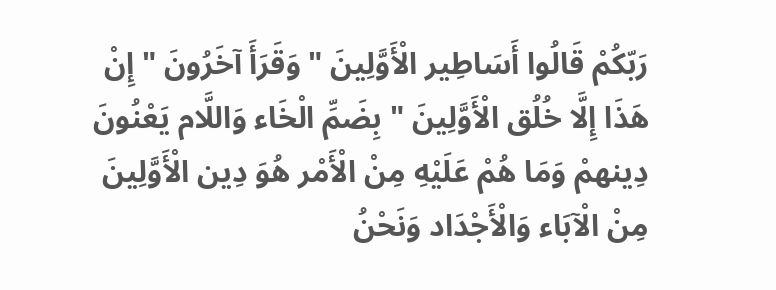رَبّكُمْ قَالُوا أَسَاطِير الْأَوَّلِينَ " وَقَرَأَ آخَرُونَ " إِنْ هَذَا إِلَّا خُلُق الْأَوَّلِينَ " بِضَمِّ الْخَاء وَاللَّام يَعْنُونَ دِينهمْ وَمَا هُمْ عَلَيْهِ مِنْ الْأَمْر هُوَ دِين الْأَوَّلِينَ مِنْ الْآبَاء وَالْأَجْدَاد وَنَحْنُ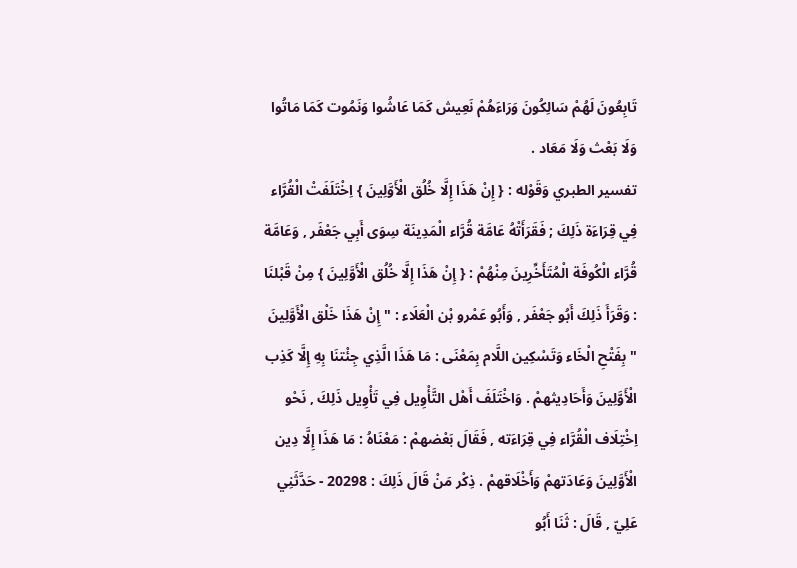تَابِعُونَ لَهُمْ سَالِكُونَ وَرَاءَهُمْ نَعِيش كَمَا عَاشُوا وَنَمُوت كَمَا مَاتُوا وَلَا بَعْث وَلَا مَعَاد .
تفسير الطبري وَقَوْله : { إِنْ هَذَا إِلَّا خُلُق الْأَوَّلِينَ } اِخْتَلَفَتْ الْقُرَّاء فِي قِرَاءَة ذَلِكَ ; فَقَرَأَتْهُ عَامَّة قُرَّاء الْمَدِينَة سِوَى أَبِي جَعْفَر , وَعَامَّة قُرَّاء الْكُوفَة الْمُتَأَخِّرِينَ مِنْهُمْ : { إِنْ هَذَا إِلَّا خُلُق الْأَوَّلِينَ } مِنْ قَبْلنَا : وَقَرَأَ ذَلِكَ أَبُو جَعْفَر , وَأَبُو عَمْرو بْن الْعَلَاء : " إِنْ هَذَا خَلْق الْأَوَّلِينَ " بِفَتْحِ الْخَاء وَتَسْكِين اللَّام بِمَعْنَى : مَا هَذَا الَّذِي جِئْتنَا بِهِ إِلَّا كَذِب الْأَوَّلِينَ وَأَحَادِيثهمْ . وَاخْتَلَفَ أَهْل التَّأْوِيل فِي تَأْوِيل ذَلِكَ , نَحْو اِخْتِلَاف الْقُرَّاء فِي قِرَاءَته , فَقَالَ بَعْضهمْ : مَعْنَاهُ : مَا هَذَا إِلَّا دِين الْأَوَّلِينَ وَعَادَتهمْ وَأَخْلَاقهمْ . ذِكْر مَنْ قَالَ ذَلِكَ : 20298 - حَدَّثَنِي عَلِيّ , قَالَ : ثَنَا أَبُو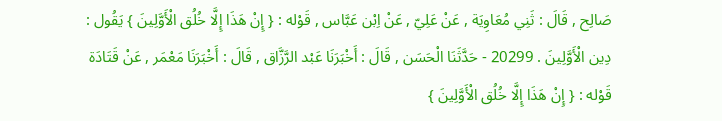صَالِح , قَالَ : ثَنِي مُعَاوِيَة , عَنْ عَلِيّ , عَنْ اِبْن عَبَّاس , قَوْله : { إِنْ هَذَا إِلَّا خُلُق الْأَوَّلِينَ } يَقُول : دِين الْأَوَّلِينَ . 20299 - حَدَّثَنَا الْحَسَن , قَالَ : أَخْبَرَنَا عَبْد الرَّزَّاق , قَالَ : أَخْبَرَنَا مَعْمَر , عَنْ قَتَادَة قَوْله : { إِنْ هَذَا إِلَّا خُلُق الْأَوَّلِينَ }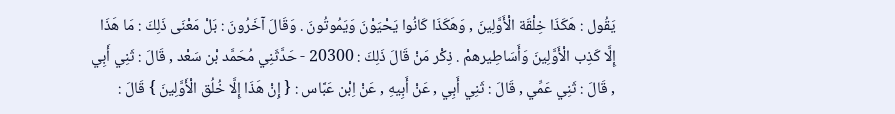يَقُول : هَكَذَا خِلْقَة الْأَوَّلِينَ , وَهَكَذَا كَانُوا يَحْيَوْنَ وَيَمُوتُونَ . وَقَالَ آخَرُونَ : بَلْ مَعْنَى ذَلِكَ : مَا هَذَا إِلَّا كَذِب الْأَوَّلِينَ وَأَسَاطِيرهمْ . ذِكْر مَنْ قَالَ ذَلِكَ : 20300 - حَدَّثَنِي مُحَمَّد بْن سَعْد , قَالَ : ثَنِي أَبِي , قَالَ : ثَنِي عَمِّي , قَالَ : ثَنِي أَبِي , عَنْ أَبِيهِ , عَنْ اِبْن عَبَّاس : { إِنْ هَذَا إِلَّا خُلُق الْأَوَّلِينَ } قَالَ :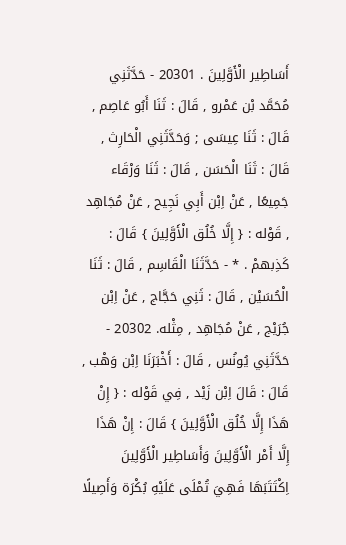أَسَاطِير الْأَوَّلِينَ . 20301 - حَدَّثَنِي مُحَمَّد بْن عَمْرو , قَالَ : ثَنَا أَبُو عَاصِم , قَالَ : ثَنَا عِيسَى ; وَحَدَّثَنِي الْحَارِث , قَالَ : ثَنَا الْحَسَن , قَالَ : ثَنَا وَرْقَاء جَمِيعًا , عَنْ اِبْن أَبِي نَجِيح , عَنْ مُجَاهِد , قَوْله : { إِلَّا خُلُق الْأَوَّلِينَ } قَالَ : كَذِبهمْ . * - حَدَّثَنَا الْقَاسِم , قَالَ : ثَنَا الْحُسَيْن , قَالَ : ثَنِي حَجَّاج , عَنْ اِبْن جُرَيْج , عَنْ مُجَاهِد , مِثْله. 20302 - حَدَّثَنِي يُونُس , قَالَ : أَخْبَرَنَا اِبْن وَهْب , قَالَ : قَالَ اِبْن زَيْد , فِي قَوْله : { إِنْ هَذَا إِلَّا خُلُق الْأَوَّلِينَ } قَالَ : إِنْ هَذَا إِلَّا أَمْر الْأَوَّلِينَ وَأَسَاطِير الْأَوَّلِينَ اِكْتَتَبَهَا فَهِيَ تُمْلَى عَلَيْهِ بُكْرَة وَأَصِيلًا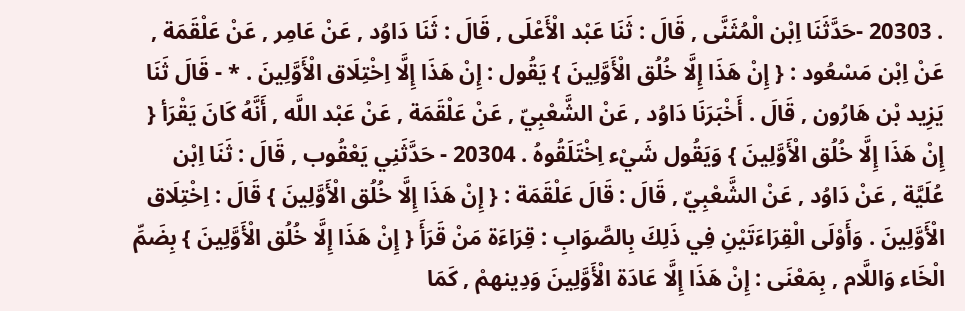. 20303 -حَدَّثَنَا اِبْن الْمُثَنَّى , قَالَ : ثَنَا عَبْد الْأَعْلَى , قَالَ : ثَنَا دَاوُد , عَنْ عَامِر , عَنْ عَلْقَمَة , عَنْ اِبْن مَسْعُود : { إِنْ هَذَا إِلَّا خُلُق الْأَوَّلِينَ } يَقُول : إِنْ هَذَا إِلَّا اِخْتِلَاق الْأَوَّلِينَ . * - قَالَ ثَنَا يَزِيد بْن هَارُون , قَالَ . أَخْبَرَنَا دَاوُد , عَنْ الشَّعْبِيّ , عَنْ عَلْقَمَة , عَنْ عَبْد اللَّه , أَنَّهُ كَانَ يَقْرَأ { إِنْ هَذَا إِلَّا خُلُق الْأَوَّلِينَ } وَيَقُول شَيْء اِخْتَلَقُوهُ . 20304 - حَدَّثَنِي يَعْقُوب , قَالَ : ثَنَا اِبْن عُلَيَّة , عَنْ دَاوُد , عَنْ الشَّعْبِيّ , قَالَ : قَالَ عَلْقَمَة : { إِنْ هَذَا إِلَّا خُلُق الْأَوَّلِينَ } قَالَ : اِخْتِلَاق الْأَوَّلِينَ . وَأَوْلَى الْقِرَاءَتَيْنِ فِي ذَلِكَ بِالصَّوَابِ : قِرَاءَة مَنْ قَرَأَ { إِنْ هَذَا إِلَّا خُلُق الْأَوَّلِينَ } بِضَمِّ الْخَاء وَاللَّام , بِمَعْنَى : إِنْ هَذَا إِلَّا عَادَة الْأَوَّلِينَ وَدِينهمْ , كَمَا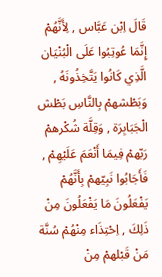قَالَ اِبْن عَبَّاس , لِأَنَّهُمْ إِنَّمَا عُوتِبُوا عَلَى الْبُنْيَان الَّذِي كَانُوا يَتَّخِذُونَهُ , وَبَطْشهمْ بِالنَّاسِ بَطْش الْجَبَابِرَة , وَقِلَّة شُكْرهمْ رَبّهمْ فِيمَا أَنْعَمَ عَلَيْهِمْ , فَأَجَابُوا نَبِيّهمْ بِأَنَّهُمْ يَفْعَلُونَ مَا يَفْعَلُونَ مِنْ ذَلِكَ , اِحْتِذَاء مِنْهُمْ سُنَّة مَنْ قَبْلهمْ مِنْ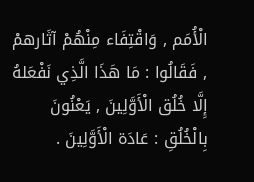الْأُمَم , وَاقْتِفَاء مِنْهُمْ آثَارهمْ , فَقَالُوا : مَا هَذَا الَّذِي نَفْعَلهُ إِلَّا خُلُق الْأَوَّلِينَ , يَعْنُونَ بِالْخُلُقِ : عَادَة الْأَوَّلِينَ .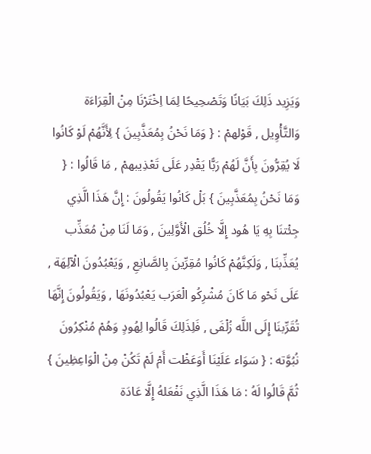وَيَزِيد ذَلِكَ بَيَانًا وَتَصْحِيحًا لِمَا اِخْتَرْنَا مِنْ الْقِرَاءَة وَالتَّأْوِيل , قَوْلهمْ : { وَمَا نَحْنُ بِمُعَذَّبِينَ } لِأَنَّهُمْ لَوْ كَانُوا لَا يُقِرُّونَ بِأَنَّ لَهُمْ رَبًّا يَقْدِر عَلَى تَعْذِيبهمْ , مَا قَالُوا : { وَمَا نَحْنُ بِمُعَذَّبِينَ } بَلْ كَانُوا يَقُولُونَ : إِنَّ هَذَا الَّذِي جِئْتنَا بِهِ يَا هُود إِلَّا خُلُق الْأَوَّلِينَ , وَمَا لَنَا مِنْ مُعَذِّب يُعَذِّبنَا , وَلَكِنَّهُمْ كَانُوا مُقِرِّينَ بِالصَّانِعِ , وَيَعْبُدُونَ الْآلِهَة , عَلَى نَحْو مَا كَانَ مُشْرِكُو الْعَرَب يَعْبُدُونَهَا , وَيَقُولُونَ إِنَّهَا تُقَرِّبنَا إِلَى اللَّه زُلْفَى , فَلِذَلِكَ قَالُوا لِهُودٍ وَهُمْ مُنْكِرُونَ نُبُوَّته : { سَوَاء عَلَيْنَا أَوَعَظْت أَمْ لَمْ تَكُنْ مِنْ الْوَاعِظِينَ } ثُمَّ قَالُوا لَهُ : مَا هَذَا الَّذِي نَفْعَلهُ إِلَّا عَادَة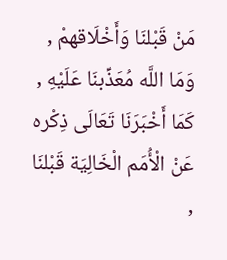مَنْ قَبْلنَا وَأَخْلَاقهمْ , وَمَا اللَّه مُعَذِّبنَا عَلَيْهِ , كَمَا أَخْبَرَنَا تَعَالَى ذِكْره عَنْ الْأُمَم الْخَالِيَة قَبْلنَا ,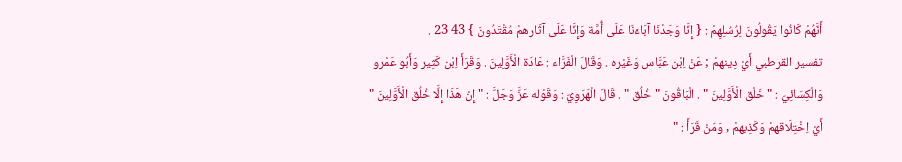أَنَّهُمْ كَانُوا يَقُولُونَ لِرُسُلِهِمْ : { إِنَّا وَجَدْنَا آبَاءَنَا عَلَى أُمَّة وَإِنَّا عَلَى آثَارهمْ مُقْتَدُونَ } 43 23 .
تفسير القرطبي أَيْ دِينهمْ ; عَنْ اِبْن عَبَّاس وَغَيْره . وَقَالَ الْفَرَّاء : عَادَة الْأَوَّلِينَ . وَقَرَأَ اِبْن كَثِير وَأَبُو عَمْرو وَالْكِسَائِيّ : " خَلْق الْأَوَّلِينَ " . الْبَاقُونَ " خُلُق " . قَالَ الْهَرَوِيّ : وَقَوْله عَزَّ وَجَلَّ : " إِنْ هَذَا إِلَّا خُلُق الْأَوَّلِينَ " أَيْ اِخْتِلَاقهمْ وَكَذِبهمْ , وَمَنْ قَرَأَ : "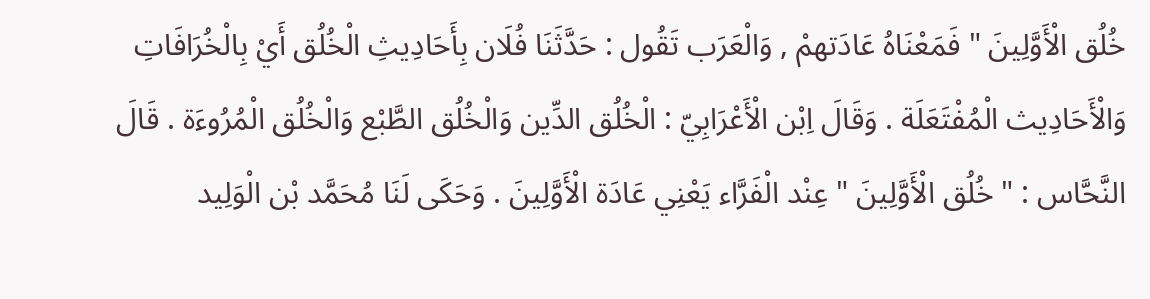خُلُق الْأَوَّلِينَ " فَمَعْنَاهُ عَادَتهمْ , وَالْعَرَب تَقُول : حَدَّثَنَا فُلَان بِأَحَادِيثِ الْخُلُق أَيْ بِالْخُرَافَاتِ وَالْأَحَادِيث الْمُفْتَعَلَة . وَقَالَ اِبْن الْأَعْرَابِيّ : الْخُلُق الدِّين وَالْخُلُق الطَّبْع وَالْخُلُق الْمُرُوءَة . قَالَ النَّحَّاس : " خُلُق الْأَوَّلِينَ " عِنْد الْفَرَّاء يَعْنِي عَادَة الْأَوَّلِينَ . وَحَكَى لَنَا مُحَمَّد بْن الْوَلِيد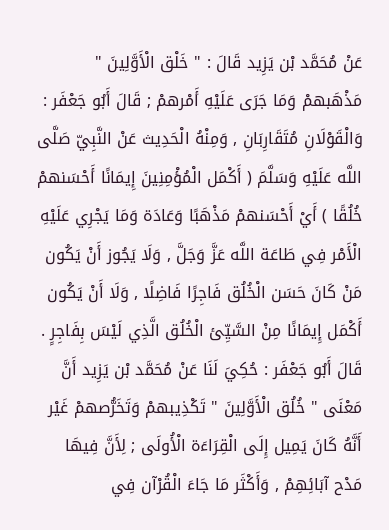عَنْ مُحَمَّد بْن يَزِيد قَالَ : " خَلْق الْأَوَّلِينَ " مَذْهَبهمْ وَمَا جَرَى عَلَيْهِ أَمْرهمْ ; قَالَ أَبُو جَعْفَر : وَالْقَوْلَانِ مُتَقَارِبَانِ , وَمِنْهُ الْحَدِيث عَنْ النَّبِيّ صَلَّى اللَّه عَلَيْهِ وَسَلَّمَ ( أَكْمَل الْمُؤْمِنِينَ إِيمَانًا أَحْسَنهمْ خُلُقًا ) أَيْ أَحْسَنهمْ مَذْهَبًا وَعَادَة وَمَا يَجْرِي عَلَيْهِ الْأَمْر فِي طَاعَة اللَّه عَزَّ وَجَلَّ , وَلَا يَجُوز أَنْ يَكُون مَنْ كَانَ حَسَن الْخُلُق فَاجِرًا فَاضِلًا , وَلَا أَنْ يَكُون أَكْمَل إِيمَانًا مِنْ السَّيِّئ الْخُلُق الَّذِي لَيْسَ بِفَاجِرٍ . قَالَ أَبُو جَعْفَر : حُكِيَ لَنَا عَنْ مُحَمَّد بْن يَزِيد أَنَّ مَعْنَى " خُلُق الْأَوَّلِينَ " تَكْذِيبهمْ وَتَخَرُّصهمْ غَيْر أَنَّهُ كَانَ يَمِيل إِلَى الْقِرَاءَة الْأُولَى ; لِأَنَّ فِيهَا مَدْح آبَائِهِمْ , وَأَكْثَر مَا جَاءَ الْقُرْآن فِي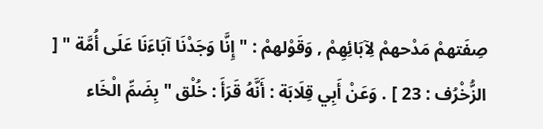صِفَتهمْ مَدْحهمْ لِآبَائِهِمْ , وَقَوْلهمْ : " إِنَّا وَجَدْنَا آبَاءَنَا عَلَى أُمَّة " [ الزُّخْرُف : 23 ] . وَعَنْ أَبِي قِلَابَة : أَنَّهُ قَرَأَ : خُلْق " بِضَمِّ الْخَاء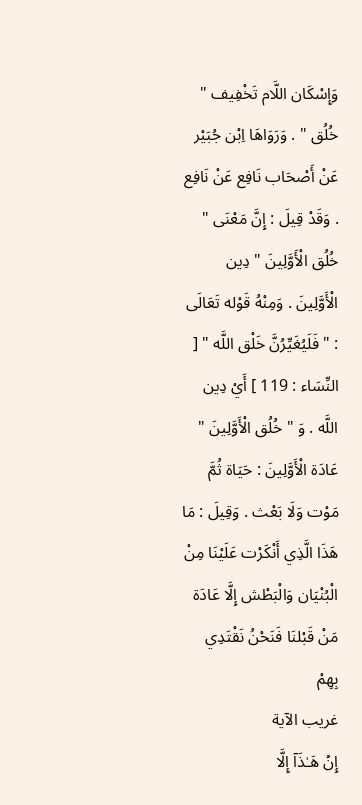وَإِسْكَان اللَّام تَخْفِيف " خُلُق " . وَرَوَاهَا اِبْن جُبَيْر عَنْ أَصْحَاب نَافِع عَنْ نَافِع . وَقَدْ قِيلَ : إِنَّ مَعْنَى " خُلُق الْأَوَّلِينَ " دِين الْأَوَّلِينَ . وَمِنْهُ قَوْله تَعَالَى : " فَلَيُغَيِّرُنَّ خَلْق اللَّه " [ النِّسَاء : 119 ] أَيْ دِين اللَّه . وَ " خُلُق الْأَوَّلِينَ " عَادَة الْأَوَّلِينَ : حَيَاة ثُمَّ مَوْت وَلَا بَعْث . وَقِيلَ : مَا هَذَا الَّذِي أَنْكَرْت عَلَيْنَا مِنْ الْبُنْيَان وَالْبَطْش إِلَّا عَادَة مَنْ قَبْلنَا فَنَحْنُ نَقْتَدِي بِهِمْ
غريب الآية
إِنۡ هَـٰذَاۤ إِلَّا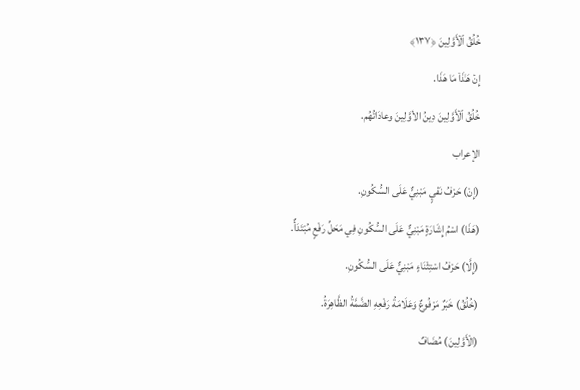خُلُقُ ٱلۡأَوَّلِینَ ﴿١٣٧﴾
إِنۡ هَـٰذَاۤ مَا هَذَا.
خُلُقُ ٱلۡأَوَّلِینَ دِينُ الأوَّلِينَ وعادَاتُهُم.
الإعراب
(إِنْ) حَرْفُ نَفْيٍ مَبْنِيٌّ عَلَى السُّكُونِ.
(هَذَا) اسْمُ إِشَارَةٍ مَبْنِيٌّ عَلَى السُّكُونِ فِي مَحَلِّ رَفْعٍ مُبْتَدَأٌ.
(إِلَّا) حَرْفُ اسْتِثْنَاءٍ مَبْنِيٌّ عَلَى السُّكُونِ.
(خُلُقُ) خَبَرٌ مَرْفُوعٌ وَعَلَامَةُ رَفْعِهِ الضَّمَّةُ الظَّاهِرَةُ.
(الْأَوَّلِينَ) مُضَافٌ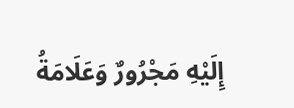إِلَيْهِ مَجْرُورٌ وَعَلَامَةُ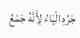جَرِّهِ الْيَاءُ لِأَنَّهُ جَمْعُ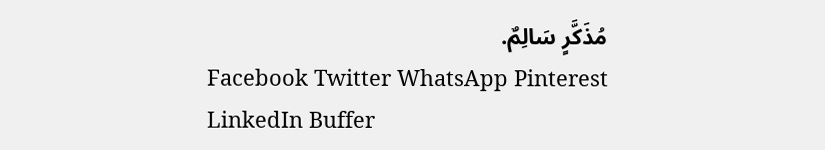مُذَكَّرٍ سَالِمٌ.
Facebook Twitter WhatsApp Pinterest LinkedIn Buffer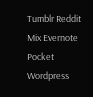Tumblr Reddit Mix Evernote Pocket Wordpress